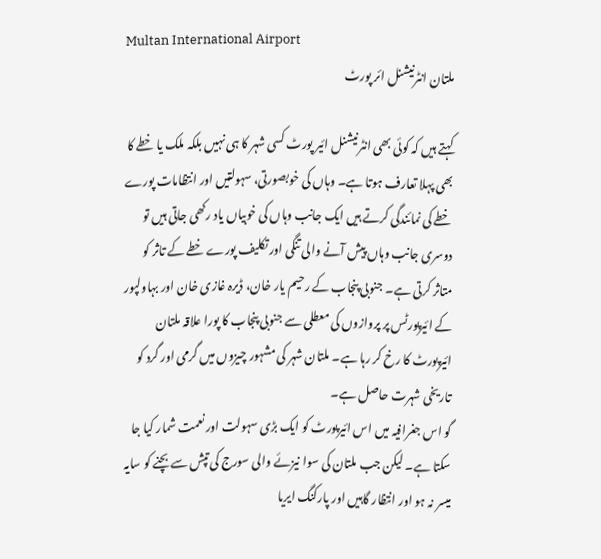Multan International Airport
ملتان انٹرنیشنل ائر پورٹ

کہتے ہیں کہ کوئی بھی انٹرنیشنل ائیر پورٹ کسی شہر کا ہی نہیں بلکہ ملک یا خطے کا بھی پہلا تعارف ہوتا ہے۔ وہاں کی خوبصورتی، سہولتیں اور انتظامات پورے خطے کی نمائندگی کرتے ہیں ایک جانب وہاں کی خوبیاں یاد رکھی جاتی ہیں تو دوسری جانب وہاں پیش آنے والی تنگی اور تکلیف پورے خطے کے تاثر کو متاثر کرتی ہے۔ جنوبی پنجاب کے رحیم یار خان، ڈیرہ غازی خان اور بہاولپور کے ائیرپورٹس پر پروازوں کی معطلی سے جنوبی پنجاب کا پورا علاقہ ملتان ائیرپورٹ کا رخ کر رہا ہے۔ ملتان شہر کی مشہور چیزوں میں گرمی اور گرد کو تاریخی شہرت حاصل ہے۔
گو اس جغرافیہ میں اس ائیرپورٹ کو ایک بڑی سہولت اور نعمت شمار کیا جا سکتا ہے۔ لیکن جب ملتان کی سوا نیزئے والی سورج کی تپش سے بچنے کو سایہ میسر نہ ہو اور انتظار گاہیں اور پارکنگ ایریا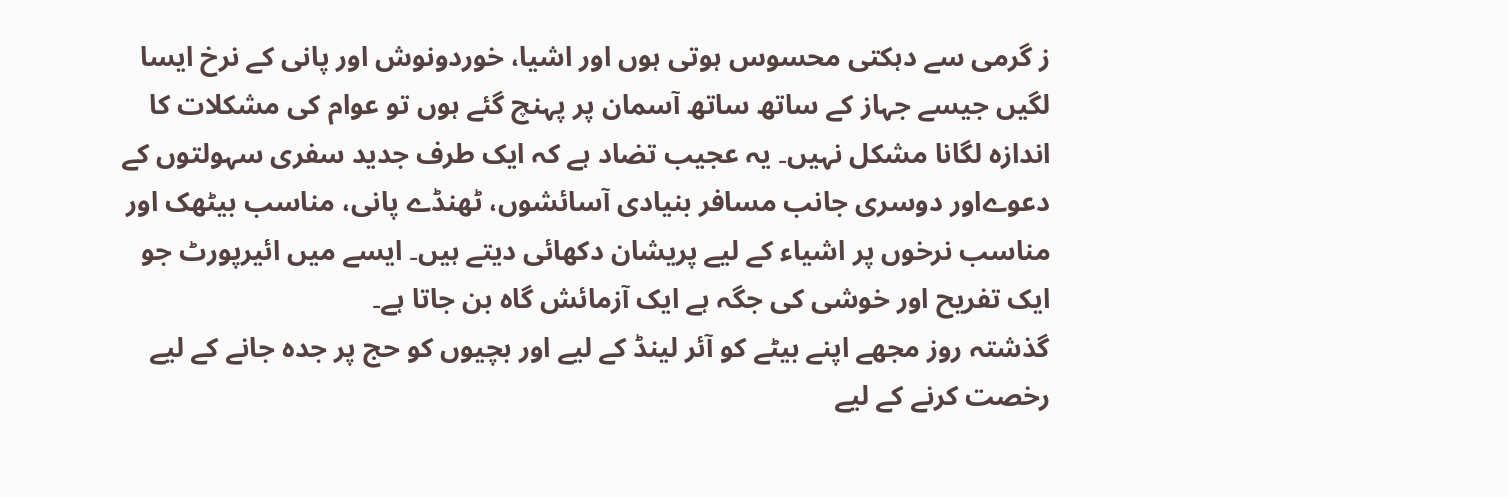ز گرمی سے دہکتی محسوس ہوتی ہوں اور اشیا، خوردونوش اور پانی کے نرخ ایسا لگیں جیسے جہاز کے ساتھ ساتھ آسمان پر پہنچ گئے ہوں تو عوام کی مشکلات کا اندازہ لگانا مشکل نہیں۔ یہ عجیب تضاد ہے کہ ایک طرف جدید سفری سہولتوں کے دعوےاور دوسری جانب مسافر بنیادی آسائشوں، ٹھنڈے پانی، مناسب بیٹھک اور مناسب نرخوں پر اشیاء کے لیے پریشان دکھائی دیتے ہیں۔ ایسے میں ائیرپورٹ جو ایک تفریح اور خوشی کی جگہ ہے ایک آزمائش گاہ بن جاتا ہے۔
گذشتہ روز مجھے اپنے بیٹے کو آئر لینڈ کے لیے اور بچیوں کو حج پر جدہ جانے کے لیے رخصت کرنے کے لیے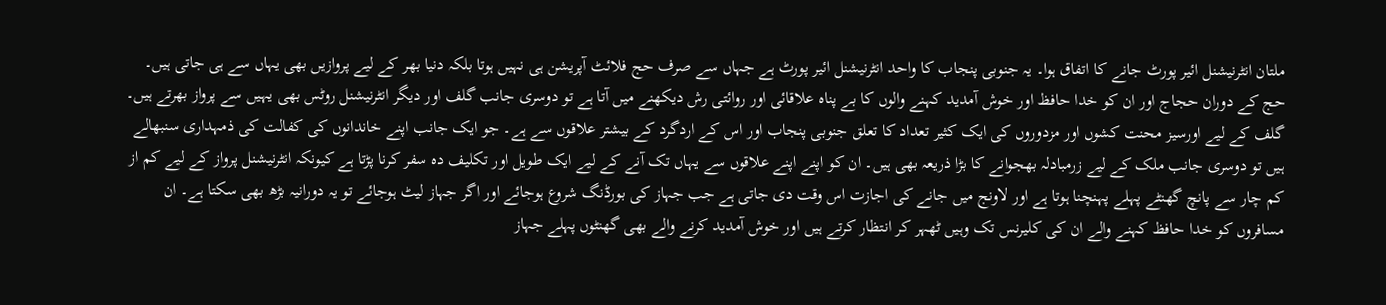ملتان انٹرنیشنل ائیر پورٹ جانے کا اتفاق ہوا۔ یہ جنوبی پنجاب کا واحد انٹرنیشنل ائیر پورٹ ہے جہاں سے صرف حج فلائٹ آپریشن ہی نہیں ہوتا بلکہ دنیا بھر کے لیے پروازیں بھی یہاں سے ہی جاتی ہیں۔ حج کے دوران حجاج اور ان کو خدا حافظ اور خوش آمدید کہنے والوں کا بے پناہ علاقائی اور روائتی رش دیکھنے میں آتا ہے تو دوسری جانب گلف اور دیگر انٹرنیشنل روٹس بھی یہیں سے پرواز بھرتے ہیں۔
گلف کے لیے اورسیز محنت کشوں اور مزدوروں کی ایک کثیر تعداد کا تعلق جنوبی پنجاب اور اس کے اردگرد کے بیشتر علاقوں سے ہے۔ جو ایک جانب اپنے خاندانوں کی کفالت کی ذمہداری سنبھالے ہیں تو دوسری جانب ملک کے لیے زرمبادلہ بھجوانے کا بڑا ذریعہ بھی ہیں۔ ان کو اپنے اپنے علاقوں سے یہاں تک آنے کے لیے ایک طویل اور تکلیف دہ سفر کرنا پڑتا ہے کیونکہ انٹرنیشنل پرواز کے لیے کم از کم چار سے پانچ گھنٹے پہلے پہنچنا ہوتا ہے اور لاونج میں جانے کی اجازت اس وقت دی جاتی ہے جب جہاز کی بورڈنگ شروع ہوجائے اور اگر جہاز لیٹ ہوجائے تو یہ دورانیہ بڑھ بھی سکتا ہے۔ ان مسافروں کو خدا حافظ کہنے والے ان کی کلیرنس تک وہیں ٹھہر کر انتظار کرتے ہیں اور خوش آمدید کرنے والے بھی گھنٹوں پہلے جہاز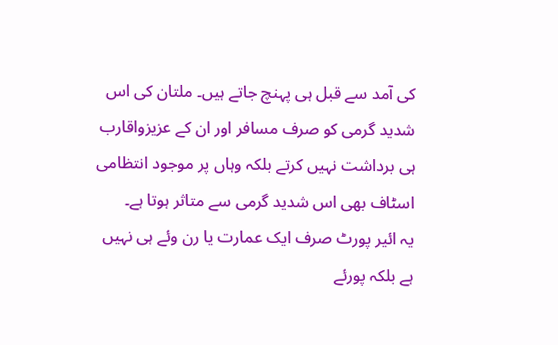کی آمد سے قبل ہی پہنچ جاتے ہیں۔ ملتان کی اس شدید گرمی کو صرف مسافر اور ان کے عزیزواقارب ہی برداشت نہیں کرتے بلکہ وہاں پر موجود انتظامی اسٹاف بھی اس شدید گرمی سے متاثر ہوتا ہے۔
یہ ائیر پورٹ صرف ایک عمارت یا رن وئے ہی نہیں ہے بلکہ پورئے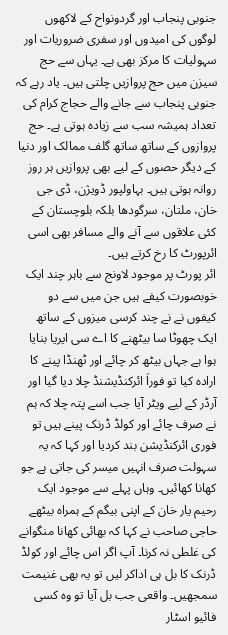جنوبی پنجاب اور گردونواح کے لاکھوں لوگوں کی امیدوں اور سفری ضروریات اور سہولیات کا مرکز بھی ہے۔ یہاں سے حج سیزن میں حج پروازیں چلتی ہیں۔ یاد رہے کہ جنوبی پنجاب سے جانے والے حجاج کرام کی تعداد ہمیشہ سب سے زیادہ ہوتی ہے۔ حج پروازوں کے ساتھ ساتھ گلف ممالک اور دنیا کے دیگر حصوں کے لیے بھی پروازیں ہر روز روانہ ہوتی ہیں۔ بہاولپور ڈویژن، ڈی جی خان، ملتان، سرگودھا بلکہ بلوچستان کے کئی علاقوں سے آنے والے مسافر بھی اسی ائرپورٹ کا رخ کرتے ہیں۔
ائر پورٹ پر موجود لاونج سے باہر چند ایک خوبصورت کیفے ہیں جن میں سے دو کیفوں نے نے چند کرسی میزوں کے ساتھ ایک چھوٹا سا بیٹھنے کا اے سی ایریا بنایا ہوا ہے جہاں بیٹھ کر چائے اور ٹھنڈا پینے کا ارادہ کیا تو فوراَ ائرکنڈیشنڈ چلا دیا گیا اور آرڈر کے لیے ویٹر آیا جب اسے پتہ چلا کہ ہم نے صرف چائے اور کولڈ ڈرنک پینے ہیں تو فوری ائرکنڈیشن بند کردیا اور کہا کہ یہ سہولت صرف انہیں میسر کی جاتی ہے جو کھانا کھائیں۔ وہاں پہلے سے موجود ایک رحیم یار خان کے اپنی بیگم کے ہمراہ بیٹھے حاجی صاحب نے کہا کہ بھائی کھانا منگوانے کی غلطی نہ کرنا۔ آپ اگر اس چائے اور کولڈ ڈرنک کا بل ہی اداکر لیں تو یہ بھی غنیمت سمجھیں۔ واقعی جب بل آیا تو وہ کسی فائیو اسٹار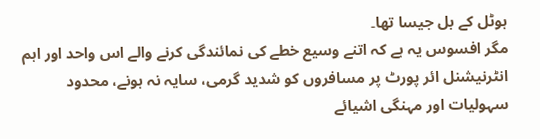ہوٹل کے بل جیسا تھا۔
مگر افسوس یہ ہے کہ اتنے وسیع خطے کی نمائندگی کرنے والے اس واحد اور اہم انٹرنیشنل ائر پورٹ پر مسافروں کو شدید گرمی، سایہ نہ ہونے، محدود سہولیات اور مہنگی اشیائے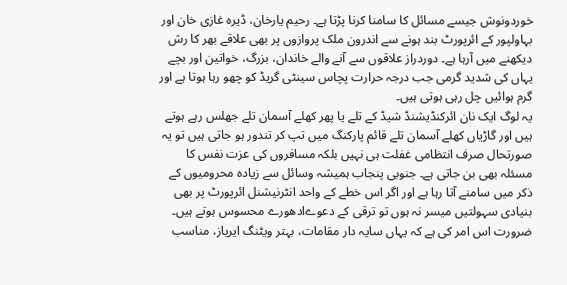خوردونوش جیسے مسائل کا سامنا کرنا پڑتا ہے۔ رحیم یارخان، ڈیرہ غازی خان اور بہاولپور کے ائرپورٹ بند ہونے سے اندرون ملک پروازوں پر بھی علاقے بھر کا رش دیکھنے میں آرہا ہے۔ دوردراز علاقوں سے آنے والے خاندان، بزرگ، خواتین اور بچے یہاں کی شدید گرمی جب درجہ حرارت پچاس سینٹی گریڈ کو چھو رہا ہوتا ہے اور گرم ہوائیں چل رہی ہوتی ہیں۔
یہ لوگ ایک نان ائرکنڈیشنڈ شیڈ کے تلے یا پھر کھلے آسمان تلے جھلس رہے ہوتے ہیں اور گاڑیاں کھلے آسمان تلے قائم پارکنگ میں تپ کر تندور ہو جاتی ہیں تو یہ صورتحال صرف انتظامی غفلت ہی نہیں بلکہ مسافروں کی عزت نفس کا مسئلہ بھی بن جاتی ہے۔ جنوبی پنجاب ہمیشہ وسائل سے زیادہ محرومیوں کے ذکر میں سامنے آتا رہا ہے اور اگر اس خطے کے واحد انٹرنیشنل ائرپورٹ پر بھی بنیادی سہولتیں میسر نہ ہوں تو ترقی کے دعوےادھورے محسوس ہوتے ہیں۔ ضرورت اس امر کی ہے کہ یہاں سایہ دار مقامات، بہتر ویٹنگ ایریاز، مناسب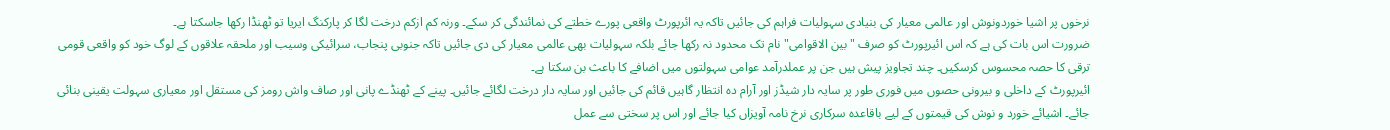نرخوں پر اشیا خوردونوش اور عالمی معیار کی بنیادی سہولیات فراہم کی جائیں تاکہ یہ ائرپورٹ واقعی پورے خطتے کی نمائندگی کر سکے۔ ورنہ کم ازکم درخت لگا کر پارکنگ ایریا تو ٹھنڈا رکھا جاسکتا ہے۔
ضرورت اس بات کی ہے کہ اس ائیرپورٹ کو صرف "بین الاقوامی" نام تک محدود نہ رکھا جائے بلکہ سہولیات بھی عالمی معیار کی دی جائیں تاکہ جنوبی پنجاب، سرائیکی وسیب اور ملحقہ علاقوں کے لوگ خود کو واقعی قومی ترقی کا حصہ محسوس کرسکیں۔ چند تجاویز پیش ہیں جن پر عملدرآمد عوامی سہولتوں میں اضافے کا باعث بن سکتا ہے۔
ائیرپورٹ کے داخلی و بیرونی حصوں میں فوری طور پر سایہ دار شیڈز اور آرام دہ انتظار گاہیں قائم کی جائیں اور سایہ دار درخت لگائے جائیں۔ پینے کے ٹھنڈے پانی اور صاف واش رومز کی مستقل اور معیاری سہولت یقینی بنائی جائے۔ اشیائے خورد و نوش کی قیمتوں کے لیے باقاعدہ سرکاری نرخ نامہ آویزاں کیا جائے اور اس پر سختی سے عمل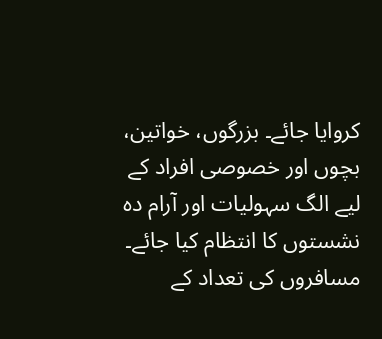کروایا جائے۔ بزرگوں، خواتین، بچوں اور خصوصی افراد کے لیے الگ سہولیات اور آرام دہ نشستوں کا انتظام کیا جائے۔ مسافروں کی تعداد کے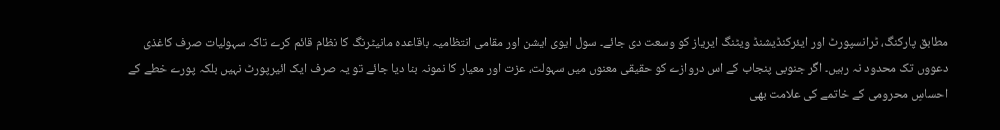مطابق پارکنگ، ٹرانسپورٹ اور ایئرکنڈیشنڈ ویٹنگ ایریاز کو وسعت دی جائے۔ سول ایوی ایشن اور مقامی انتظامیہ باقاعدہ مانیٹرنگ کا نظام قائم کرے تاکہ سہولیات صرف کاغذی دعووں تک محدود نہ رہیں۔ اگر جنوبی پنجاب کے اس دروازے کو حقیقی معنوں میں سہولت، عزت اور معیار کا نمونہ بنا دیا جائے تو یہ صرف ایک ائیرپورٹ نہیں بلکہ پورے خطے کے احساسِ محرومی کے خاتمے کی علامت بھی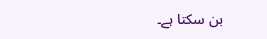بن سکتا ہے۔